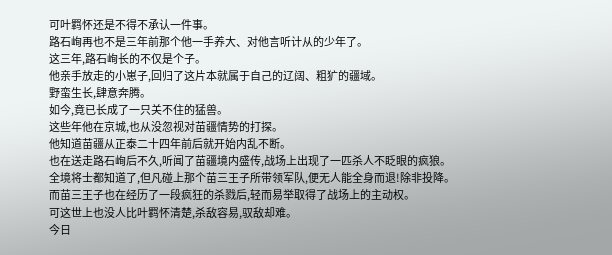可叶羁怀还是不得不承认一件事。
路石峋再也不是三年前那个他一手养大、对他言听计从的少年了。
这三年,路石峋长的不仅是个子。
他亲手放走的小崽子,回归了这片本就属于自己的辽阔、粗犷的疆域。
野蛮生长,肆意奔腾。
如今,竟已长成了一只关不住的猛兽。
这些年他在京城,也从没忽视对苗疆情势的打探。
他知道苗疆从正泰二十四年前后就开始内乱不断。
也在送走路石峋后不久,听闻了苗疆境内盛传,战场上出现了一匹杀人不眨眼的疯狼。
全境将士都知道了,但凡碰上那个苗三王子所带领军队,便无人能全身而退!除非投降。
而苗三王子也在经历了一段疯狂的杀戮后,轻而易举取得了战场上的主动权。
可这世上也没人比叶羁怀清楚,杀敌容易,驭敌却难。
今日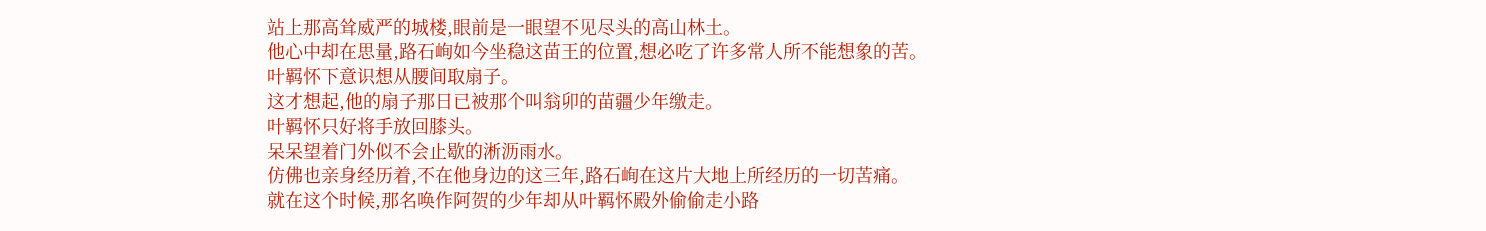站上那高耸威严的城楼,眼前是一眼望不见尽头的高山林土。
他心中却在思量,路石峋如今坐稳这苗王的位置,想必吃了许多常人所不能想象的苦。
叶羁怀下意识想从腰间取扇子。
这才想起,他的扇子那日已被那个叫翁卯的苗疆少年缴走。
叶羁怀只好将手放回膝头。
呆呆望着门外似不会止歇的淅沥雨水。
仿佛也亲身经历着,不在他身边的这三年,路石峋在这片大地上所经历的一切苦痛。
就在这个时候,那名唤作阿贺的少年却从叶羁怀殿外偷偷走小路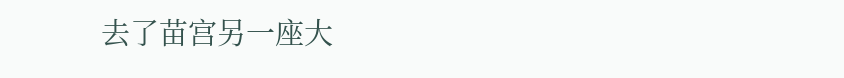去了苗宫另一座大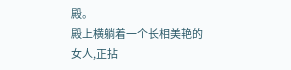殿。
殿上横躺着一个长相美艳的女人,正拈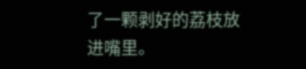了一颗剥好的荔枝放进嘴里。